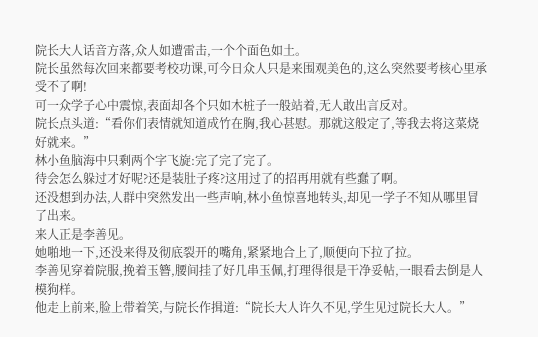院长大人话音方落,众人如遭雷击,一个个面色如土。
院长虽然每次回来都要考校功课,可今日众人只是来围观美色的,这么突然要考核心里承受不了啊!
可一众学子心中震惊,表面却各个只如木桩子一般站着,无人敢出言反对。
院长点头道:“看你们表情就知道成竹在胸,我心甚慰。那就这般定了,等我去将这菜烧好就来。”
林小鱼脑海中只剩两个字飞旋:完了完了完了。
待会怎么躲过才好呢?还是装肚子疼?这用过了的招再用就有些蠢了啊。
还没想到办法,人群中突然发出一些声响,林小鱼惊喜地转头,却见一学子不知从哪里冒了出来。
来人正是李善见。
她啪地一下,还没来得及彻底裂开的嘴角,紧紧地合上了,顺便向下拉了拉。
李善见穿着院服,挽着玉簪,腰间挂了好几串玉佩,打理得很是干净妥帖,一眼看去倒是人模狗样。
他走上前来,脸上带着笑,与院长作揖道:“院长大人许久不见,学生见过院长大人。”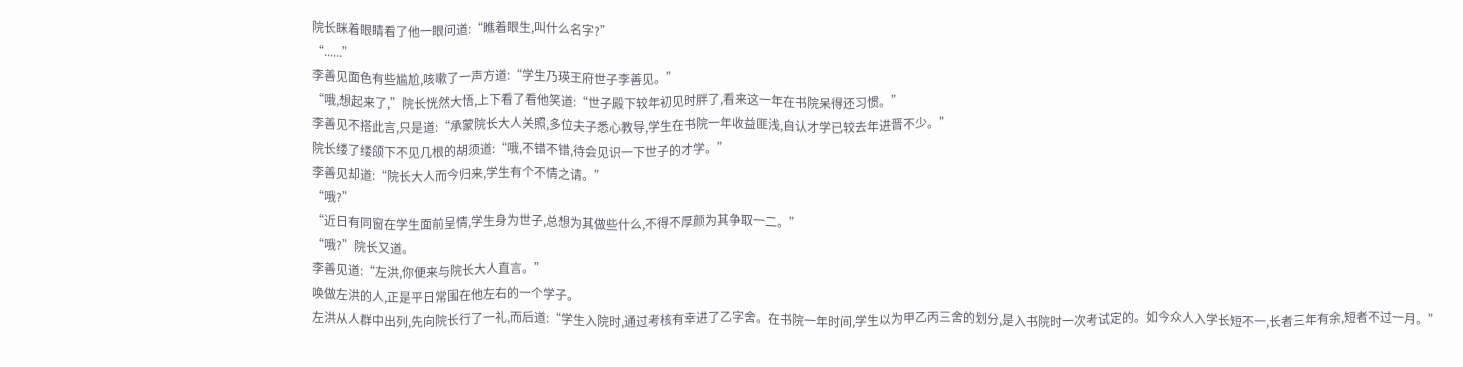院长眯着眼睛看了他一眼问道:“瞧着眼生,叫什么名字?”
“......”
李善见面色有些尴尬,咳嗽了一声方道:“学生乃瑛王府世子李善见。”
“哦,想起来了,”院长恍然大悟,上下看了看他笑道:“世子殿下较年初见时胖了,看来这一年在书院呆得还习惯。”
李善见不搭此言,只是道:“承蒙院长大人关照,多位夫子悉心教导,学生在书院一年收益匪浅,自认才学已较去年进晋不少。”
院长缕了缕颌下不见几根的胡须道:“哦,不错不错,待会见识一下世子的才学。”
李善见却道:“院长大人而今归来,学生有个不情之请。”
“哦?”
“近日有同窗在学生面前呈情,学生身为世子,总想为其做些什么,不得不厚颜为其争取一二。”
“哦?”院长又道。
李善见道:“左洪,你便来与院长大人直言。”
唤做左洪的人,正是平日常围在他左右的一个学子。
左洪从人群中出列,先向院长行了一礼,而后道:“学生入院时,通过考核有幸进了乙字舍。在书院一年时间,学生以为甲乙丙三舍的划分,是入书院时一次考试定的。如今众人入学长短不一,长者三年有余,短者不过一月。”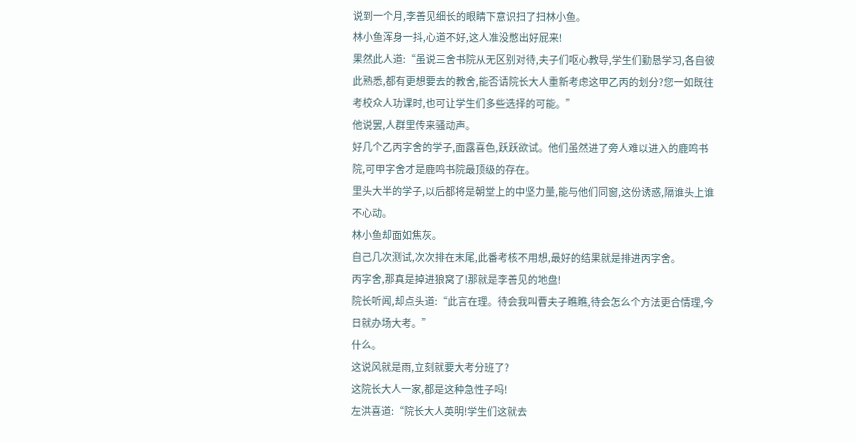说到一个月,李善见细长的眼睛下意识扫了扫林小鱼。
林小鱼浑身一抖,心道不好,这人准没憋出好屁来!
果然此人道:“虽说三舍书院从无区别对待,夫子们呕心教导,学生们勤恳学习,各自彼此熟悉,都有更想要去的教舍,能否请院长大人重新考虑这甲乙丙的划分?您一如既往考校众人功课时,也可让学生们多些选择的可能。”
他说罢,人群里传来骚动声。
好几个乙丙字舍的学子,面露喜色,跃跃欲试。他们虽然进了旁人难以进入的鹿鸣书院,可甲字舍才是鹿鸣书院最顶级的存在。
里头大半的学子,以后都将是朝堂上的中坚力量,能与他们同窗,这份诱惑,隔谁头上谁不心动。
林小鱼却面如焦灰。
自己几次测试,次次排在末尾,此番考核不用想,最好的结果就是排进丙字舍。
丙字舍,那真是掉进狼窝了!那就是李善见的地盘!
院长听闻,却点头道:“此言在理。待会我叫曹夫子瞧瞧,待会怎么个方法更合情理,今日就办场大考。”
什么。
这说风就是雨,立刻就要大考分班了?
这院长大人一家,都是这种急性子吗!
左洪喜道:“院长大人英明!学生们这就去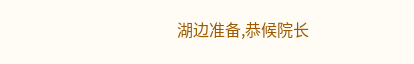湖边准备,恭候院长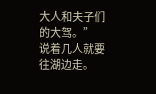大人和夫子们的大驾。”
说着几人就要往湖边走。